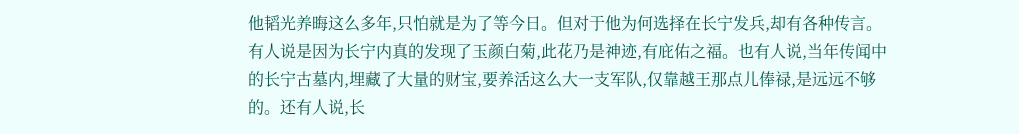他韬光养晦这么多年,只怕就是为了等今日。但对于他为何选择在长宁发兵,却有各种传言。
有人说是因为长宁内真的发现了玉颜白菊,此花乃是神迹,有庇佑之福。也有人说,当年传闻中的长宁古墓内,埋藏了大量的财宝,要养活这么大一支军队,仅靠越王那点儿俸禄,是远远不够的。还有人说,长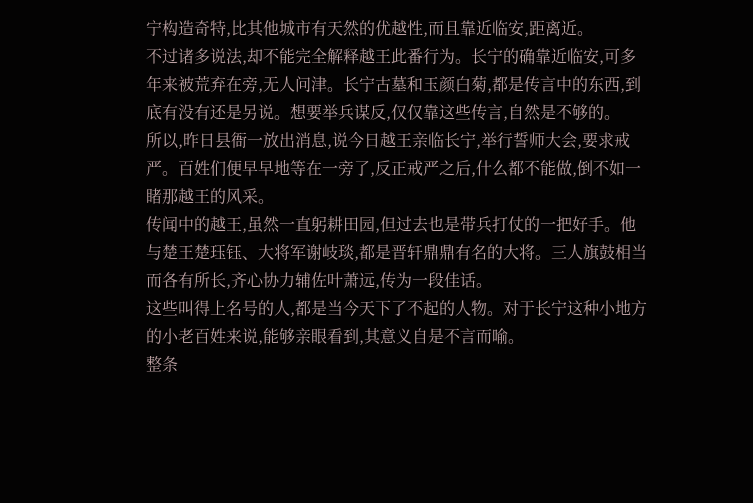宁构造奇特,比其他城市有天然的优越性,而且靠近临安,距离近。
不过诸多说法,却不能完全解释越王此番行为。长宁的确靠近临安,可多年来被荒弃在旁,无人问津。长宁古墓和玉颜白菊,都是传言中的东西,到底有没有还是另说。想要举兵谋反,仅仅靠这些传言,自然是不够的。
所以,昨日县衙一放出消息,说今日越王亲临长宁,举行誓师大会,要求戒严。百姓们便早早地等在一旁了,反正戒严之后,什么都不能做,倒不如一睹那越王的风采。
传闻中的越王,虽然一直躬耕田园,但过去也是带兵打仗的一把好手。他与楚王楚珏钰、大将军谢岐琰,都是晋轩鼎鼎有名的大将。三人旗鼓相当而各有所长,齐心协力辅佐叶萧远,传为一段佳话。
这些叫得上名号的人,都是当今天下了不起的人物。对于长宁这种小地方的小老百姓来说,能够亲眼看到,其意义自是不言而喻。
整条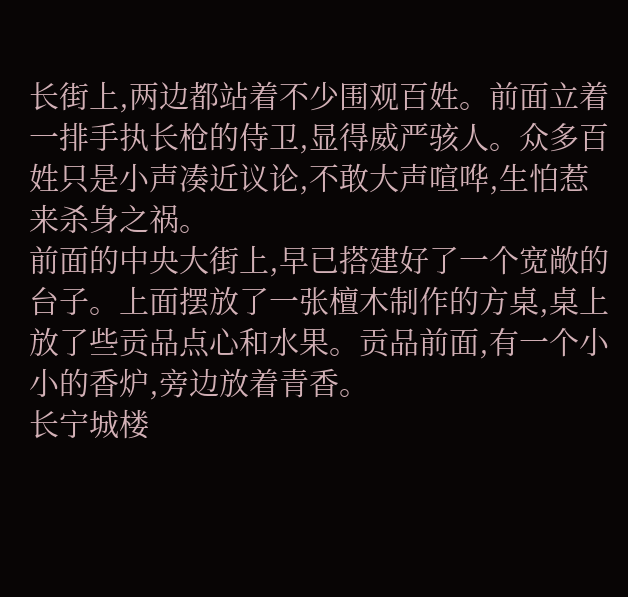长街上,两边都站着不少围观百姓。前面立着一排手执长枪的侍卫,显得威严骇人。众多百姓只是小声凑近议论,不敢大声喧哗,生怕惹来杀身之祸。
前面的中央大街上,早已搭建好了一个宽敞的台子。上面摆放了一张檀木制作的方桌,桌上放了些贡品点心和水果。贡品前面,有一个小小的香炉,旁边放着青香。
长宁城楼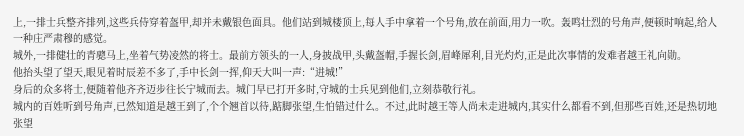上,一排士兵整齐排列,这些兵侍穿着盔甲,却并未戴银色面具。他们站到城楼顶上,每人手中拿着一个号角,放在前面,用力一吹。轰鸣壮烈的号角声,便顿时响起,给人一种庄严肃穆的感觉。
城外,一排健壮的青骢马上,坐着气势凌然的将士。最前方领头的一人,身披战甲,头戴盔帽,手握长剑,眉峰犀利,目光灼灼,正是此次事情的发难者越王礼向勋。
他抬头望了望天,眼见着时辰差不多了,手中长剑一挥,仰天大叫一声:“进城!”
身后的众多将士,便随着他齐齐迈步往长宁城而去。城门早已打开多时,守城的士兵见到他们,立刻恭敬行礼。
城内的百姓听到号角声,已然知道是越王到了,个个翘首以待,踮脚张望,生怕错过什么。不过,此时越王等人尚未走进城内,其实什么都看不到,但那些百姓,还是热切地张望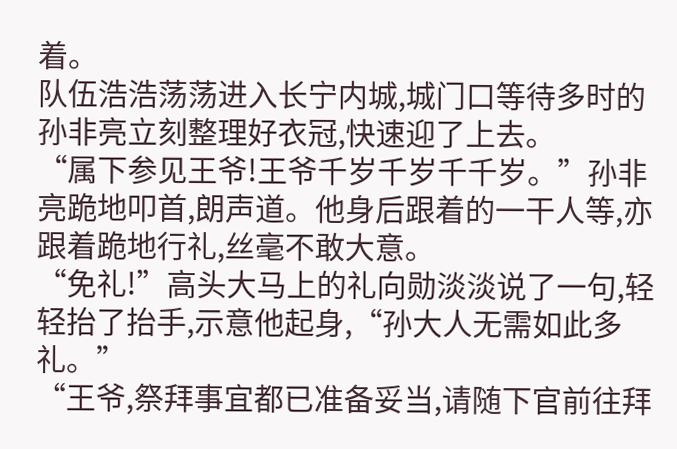着。
队伍浩浩荡荡进入长宁内城,城门口等待多时的孙非亮立刻整理好衣冠,快速迎了上去。
“属下参见王爷!王爷千岁千岁千千岁。”孙非亮跪地叩首,朗声道。他身后跟着的一干人等,亦跟着跪地行礼,丝毫不敢大意。
“免礼!”高头大马上的礼向勋淡淡说了一句,轻轻抬了抬手,示意他起身,“孙大人无需如此多礼。”
“王爷,祭拜事宜都已准备妥当,请随下官前往拜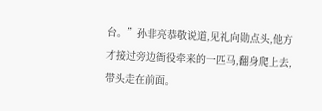台。”孙非亮恭敬说道,见礼向勋点头,他方才接过旁边衙役牵来的一匹马,翻身爬上去,带头走在前面。